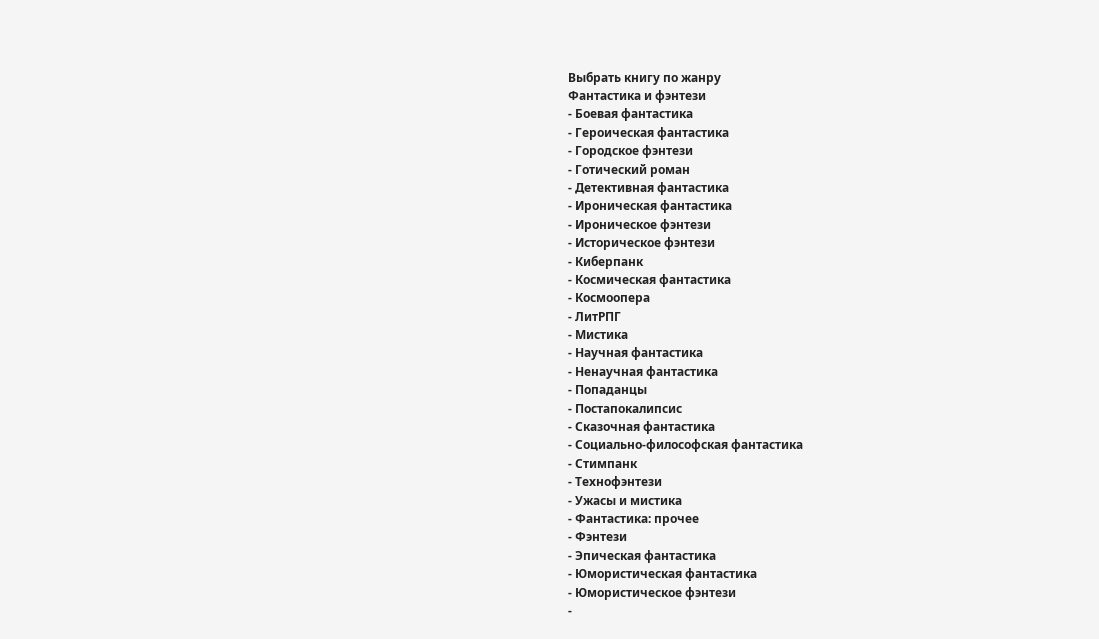Выбрать книгу по жанру
Фантастика и фэнтези
- Боевая фантастика
- Героическая фантастика
- Городское фэнтези
- Готический роман
- Детективная фантастика
- Ироническая фантастика
- Ироническое фэнтези
- Историческое фэнтези
- Киберпанк
- Космическая фантастика
- Космоопера
- ЛитРПГ
- Мистика
- Научная фантастика
- Ненаучная фантастика
- Попаданцы
- Постапокалипсис
- Сказочная фантастика
- Социально-философская фантастика
- Стимпанк
- Технофэнтези
- Ужасы и мистика
- Фантастика: прочее
- Фэнтези
- Эпическая фантастика
- Юмористическая фантастика
- Юмористическое фэнтези
-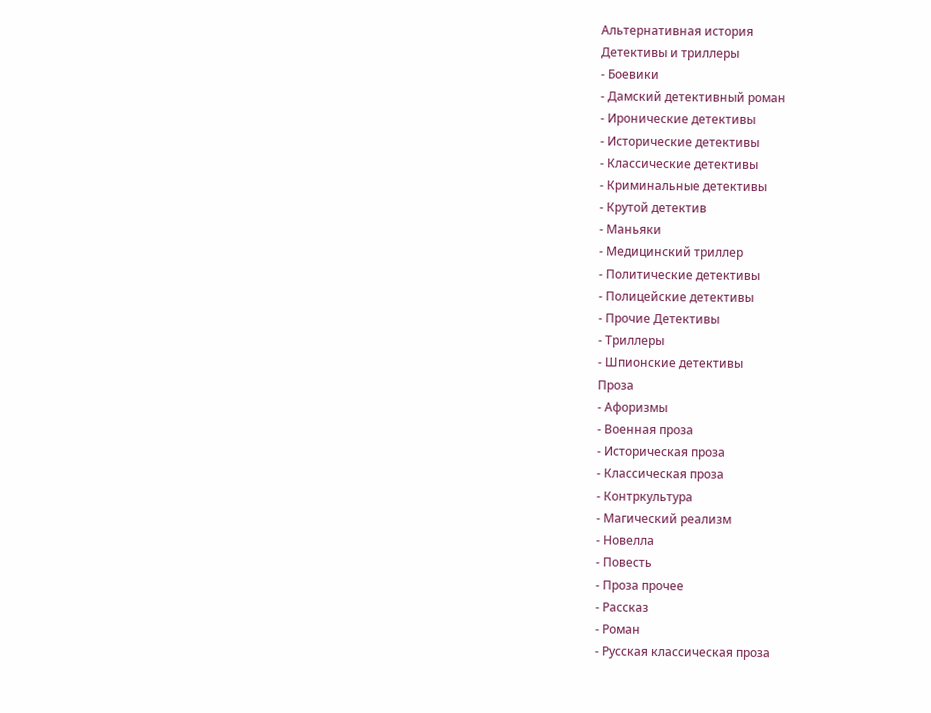Альтернативная история
Детективы и триллеры
- Боевики
- Дамский детективный роман
- Иронические детективы
- Исторические детективы
- Классические детективы
- Криминальные детективы
- Крутой детектив
- Маньяки
- Медицинский триллер
- Политические детективы
- Полицейские детективы
- Прочие Детективы
- Триллеры
- Шпионские детективы
Проза
- Афоризмы
- Военная проза
- Историческая проза
- Классическая проза
- Контркультура
- Магический реализм
- Новелла
- Повесть
- Проза прочее
- Рассказ
- Роман
- Русская классическая проза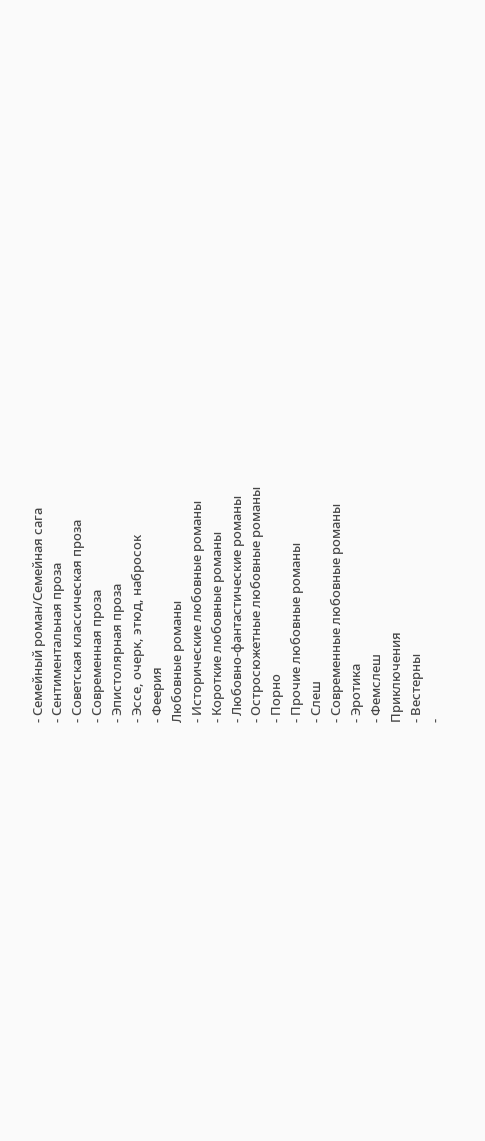- Семейный роман/Семейная сага
- Сентиментальная проза
- Советская классическая проза
- Современная проза
- Эпистолярная проза
- Эссе, очерк, этюд, набросок
- Феерия
Любовные романы
- Исторические любовные романы
- Короткие любовные романы
- Любовно-фантастические романы
- Остросюжетные любовные романы
- Порно
- Прочие любовные романы
- Слеш
- Современные любовные романы
- Эротика
- Фемслеш
Приключения
- Вестерны
-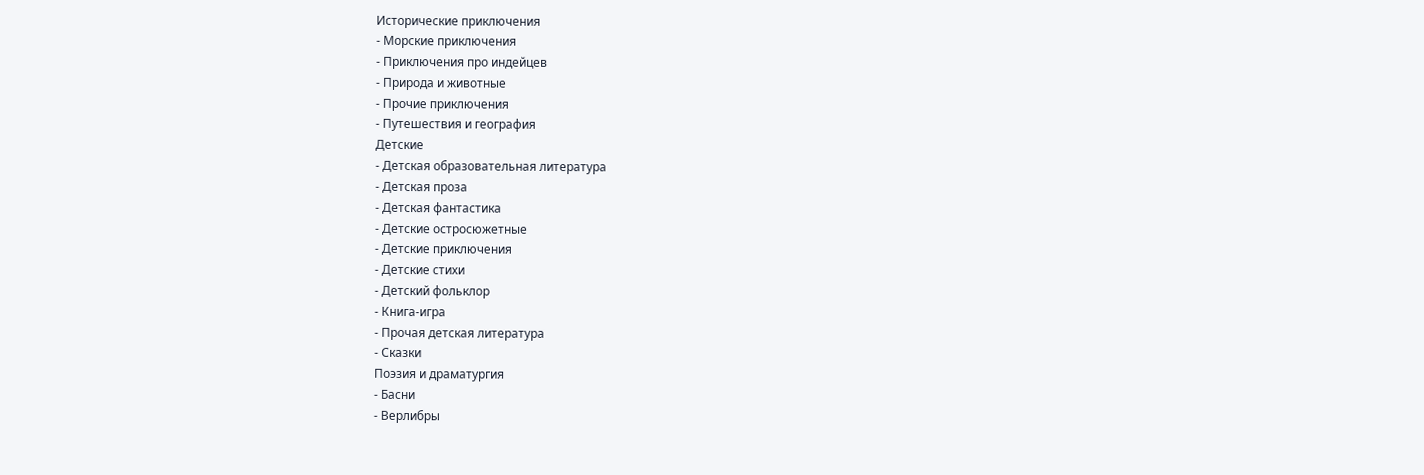Исторические приключения
- Морские приключения
- Приключения про индейцев
- Природа и животные
- Прочие приключения
- Путешествия и география
Детские
- Детская образовательная литература
- Детская проза
- Детская фантастика
- Детские остросюжетные
- Детские приключения
- Детские стихи
- Детский фольклор
- Книга-игра
- Прочая детская литература
- Сказки
Поэзия и драматургия
- Басни
- Верлибры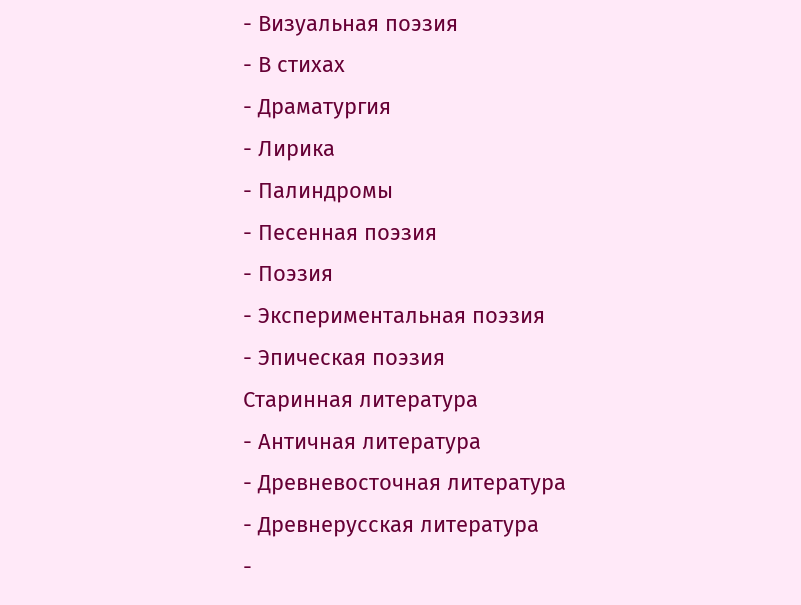- Визуальная поэзия
- В стихах
- Драматургия
- Лирика
- Палиндромы
- Песенная поэзия
- Поэзия
- Экспериментальная поэзия
- Эпическая поэзия
Старинная литература
- Античная литература
- Древневосточная литература
- Древнерусская литература
-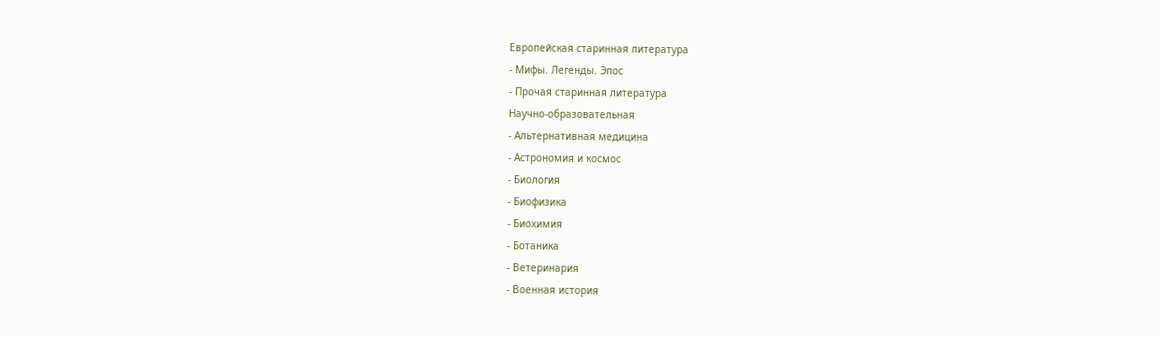Европейская старинная литература
- Мифы. Легенды. Эпос
- Прочая старинная литература
Научно-образовательная
- Альтернативная медицина
- Астрономия и космос
- Биология
- Биофизика
- Биохимия
- Ботаника
- Ветеринария
- Военная история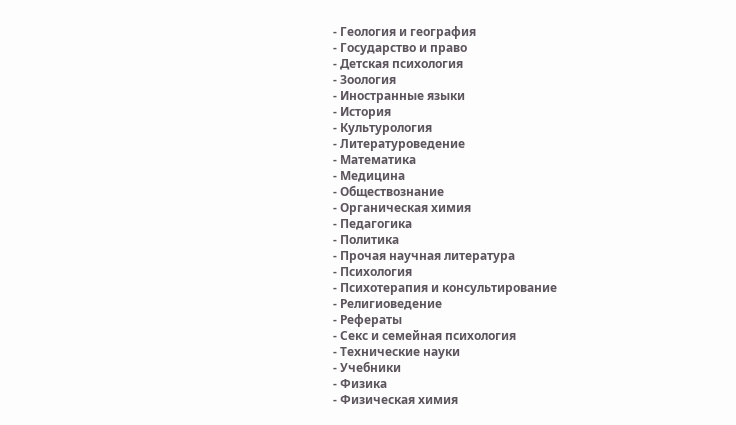- Геология и география
- Государство и право
- Детская психология
- Зоология
- Иностранные языки
- История
- Культурология
- Литературоведение
- Математика
- Медицина
- Обществознание
- Органическая химия
- Педагогика
- Политика
- Прочая научная литература
- Психология
- Психотерапия и консультирование
- Религиоведение
- Рефераты
- Секс и семейная психология
- Технические науки
- Учебники
- Физика
- Физическая химия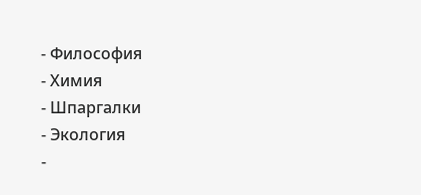- Философия
- Химия
- Шпаргалки
- Экология
-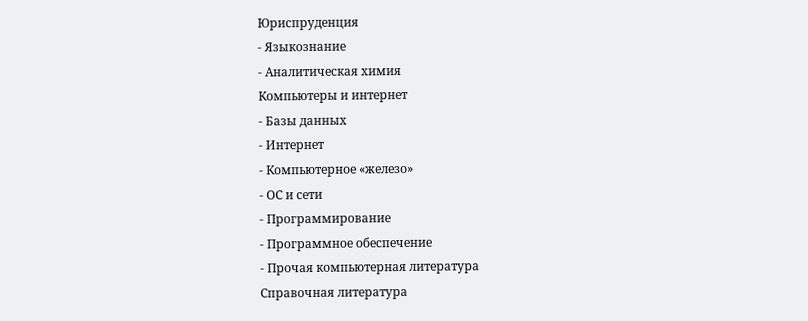Юриспруденция
- Языкознание
- Аналитическая химия
Компьютеры и интернет
- Базы данных
- Интернет
- Компьютерное «железо»
- ОС и сети
- Программирование
- Программное обеспечение
- Прочая компьютерная литература
Справочная литература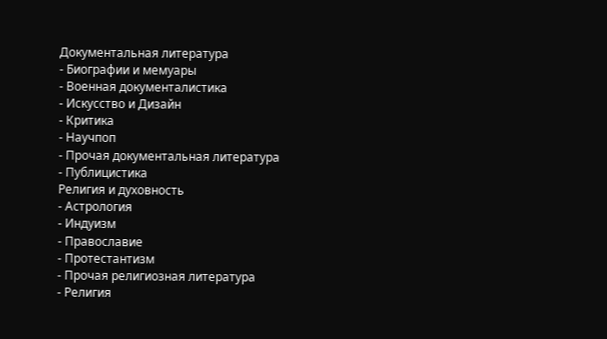Документальная литература
- Биографии и мемуары
- Военная документалистика
- Искусство и Дизайн
- Критика
- Научпоп
- Прочая документальная литература
- Публицистика
Религия и духовность
- Астрология
- Индуизм
- Православие
- Протестантизм
- Прочая религиозная литература
- Религия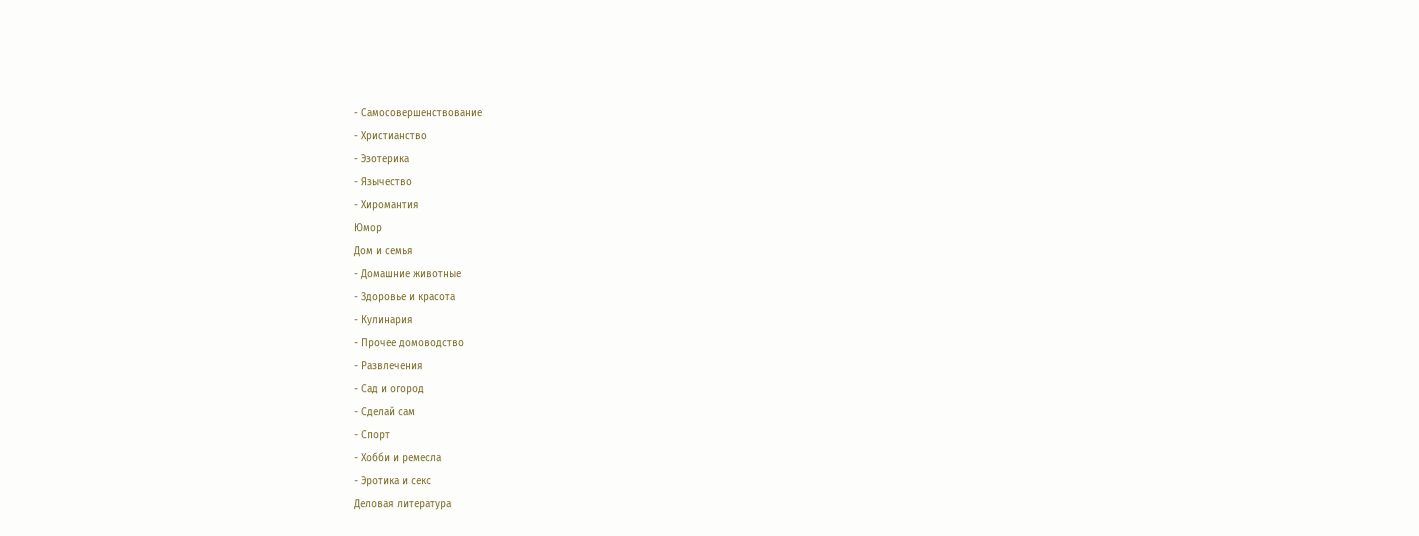- Самосовершенствование
- Христианство
- Эзотерика
- Язычество
- Хиромантия
Юмор
Дом и семья
- Домашние животные
- Здоровье и красота
- Кулинария
- Прочее домоводство
- Развлечения
- Сад и огород
- Сделай сам
- Спорт
- Хобби и ремесла
- Эротика и секс
Деловая литература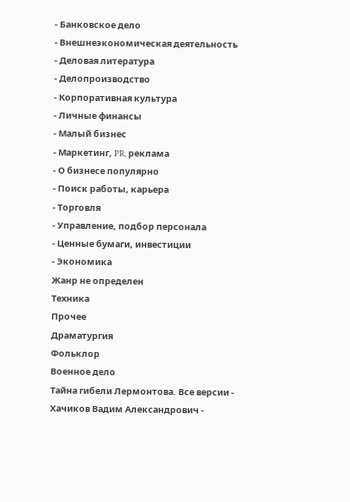- Банковское дело
- Внешнеэкономическая деятельность
- Деловая литература
- Делопроизводство
- Корпоративная культура
- Личные финансы
- Малый бизнес
- Маркетинг, PR, реклама
- О бизнесе популярно
- Поиск работы, карьера
- Торговля
- Управление, подбор персонала
- Ценные бумаги, инвестиции
- Экономика
Жанр не определен
Техника
Прочее
Драматургия
Фольклор
Военное дело
Тайна гибели Лермонтова. Все версии - Хачиков Вадим Александрович -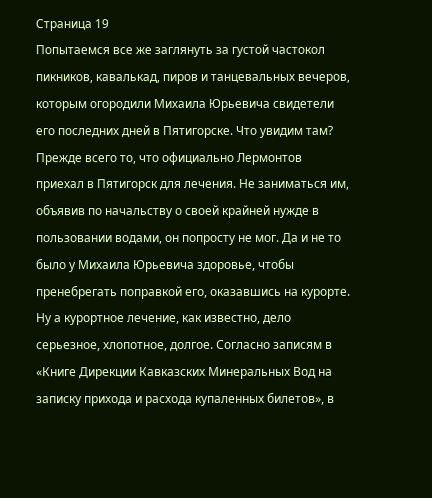Страница 19
Попытаемся все же заглянуть за густой частокол пикников, кавалькад, пиров и танцевальных вечеров, которым огородили Михаила Юрьевича свидетели его последних дней в Пятигорске. Что увидим там? Прежде всего то, что официально Лермонтов приехал в Пятигорск для лечения. Не заниматься им, объявив по начальству о своей крайней нужде в пользовании водами, он попросту не мог. Да и не то было у Михаила Юрьевича здоровье, чтобы пренебрегать поправкой его, оказавшись на курорте.
Ну а курортное лечение, как известно, дело серьезное, хлопотное, долгое. Согласно записям в «Книге Дирекции Кавказских Минеральных Вод на записку прихода и расхода купаленных билетов», в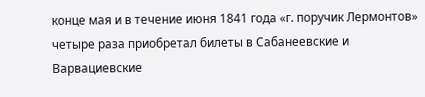конце мая и в течение июня 1841 года «г. поручик Лермонтов» четыре раза приобретал билеты в Сабанеевские и Варвациевские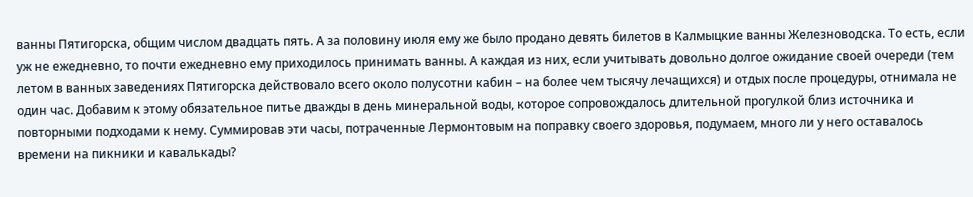ванны Пятигорска, общим числом двадцать пять. А за половину июля ему же было продано девять билетов в Калмыцкие ванны Железноводска. То есть, если уж не ежедневно, то почти ежедневно ему приходилось принимать ванны. А каждая из них, если учитывать довольно долгое ожидание своей очереди (тем летом в ванных заведениях Пятигорска действовало всего около полусотни кабин – на более чем тысячу лечащихся) и отдых после процедуры, отнимала не один час. Добавим к этому обязательное питье дважды в день минеральной воды, которое сопровождалось длительной прогулкой близ источника и повторными подходами к нему. Суммировав эти часы, потраченные Лермонтовым на поправку своего здоровья, подумаем, много ли у него оставалось времени на пикники и кавалькады?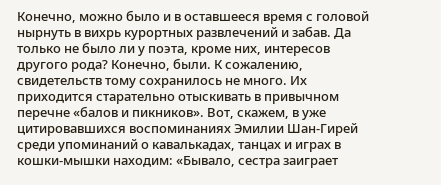Конечно, можно было и в оставшееся время с головой нырнуть в вихрь курортных развлечений и забав. Да только не было ли у поэта, кроме них, интересов другого рода? Конечно, были. К сожалению, свидетельств тому сохранилось не много. Их приходится старательно отыскивать в привычном перечне «балов и пикников». Вот, скажем, в уже цитировавшихся воспоминаниях Эмилии Шан-Гирей среди упоминаний о кавалькадах, танцах и играх в кошки-мышки находим: «Бывало, сестра заиграет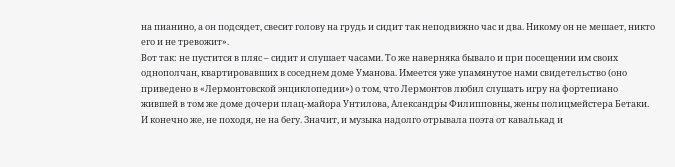на пианино, а он подсядет, свесит голову на грудь и сидит так неподвижно час и два. Никому он не мешает, никто его и не тревожит».
Вот так: не пустится в пляс – сидит и слушает часами. То же наверняка бывало и при посещении им своих однополчан, квартировавших в соседнем доме Уманова. Имеется уже упамянутое нами свидетельство (оно приведено в «Лермонтовской энциклопедии») о том, что Лермонтов любил слушать игру на фортепиано жившей в том же доме дочери плац-майора Унтилова, Александры Филипповны, жены полицмейстера Бетаки. И конечно же, не походя, не на бегу. Значит, и музыка надолго отрывала поэта от кавалькад и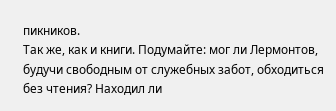пикников.
Так же, как и книги. Подумайте: мог ли Лермонтов, будучи свободным от служебных забот, обходиться без чтения? Находил ли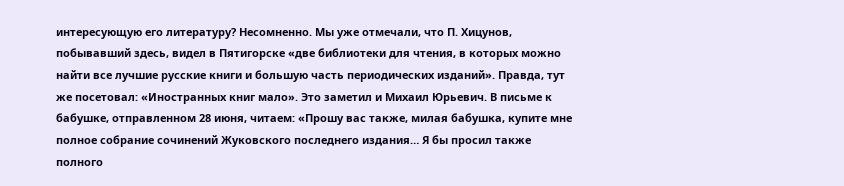интересующую его литературу? Несомненно. Мы уже отмечали, что П. Хицунов, побывавший здесь, видел в Пятигорске «две библиотеки для чтения, в которых можно найти все лучшие русские книги и большую часть периодических изданий». Правда, тут же посетовал: «Иностранных книг мало». Это заметил и Михаил Юрьевич. В письме к бабушке, отправленном 28 июня, читаем: «Прошу вас также, милая бабушка, купите мне полное собрание сочинений Жуковского последнего издания… Я бы просил также полного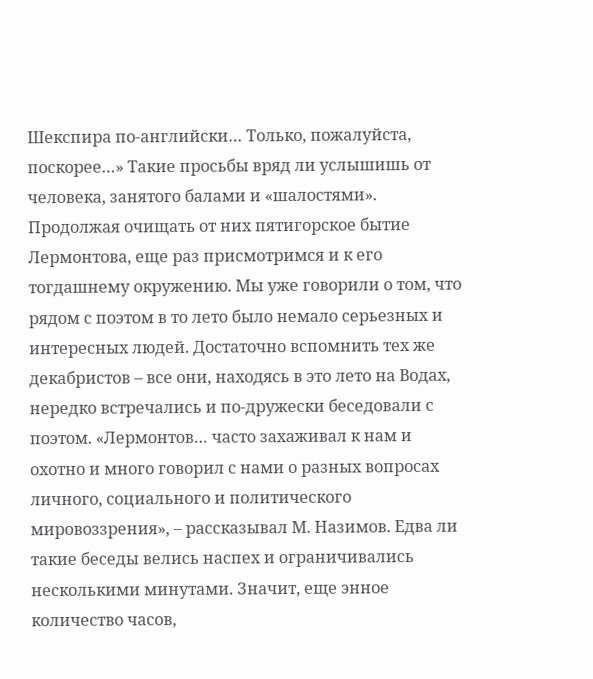Шекспира по-английски… Только, пожалуйста, поскорее…» Такие просьбы вряд ли услышишь от человека, занятого балами и «шалостями».
Продолжая очищать от них пятигорское бытие Лермонтова, еще раз присмотримся и к его тогдашнему окружению. Мы уже говорили о том, что рядом с поэтом в то лето было немало серьезных и интересных людей. Достаточно вспомнить тех же декабристов – все они, находясь в это лето на Водах, нередко встречались и по-дружески беседовали с поэтом. «Лермонтов… часто захаживал к нам и охотно и много говорил с нами о разных вопросах личного, социального и политического мировоззрения», – рассказывал М. Назимов. Едва ли такие беседы велись наспех и ограничивались несколькими минутами. Значит, еще энное количество часов,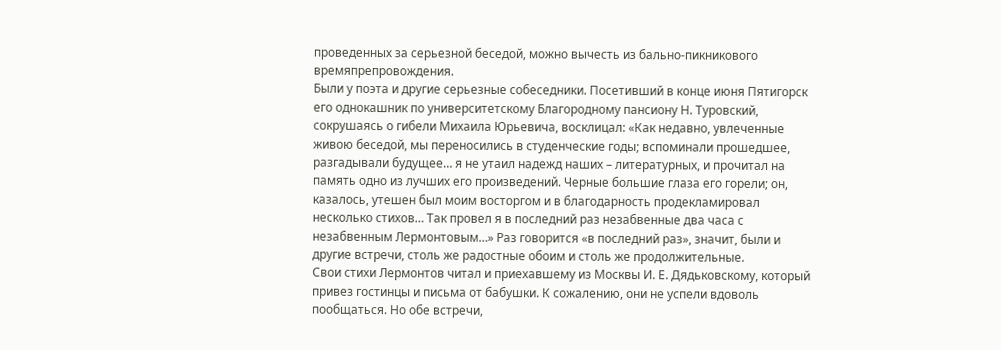проведенных за серьезной беседой, можно вычесть из бально-пикникового времяпрепровождения.
Были у поэта и другие серьезные собеседники. Посетивший в конце июня Пятигорск его однокашник по университетскому Благородному пансиону Н. Туровский, сокрушаясь о гибели Михаила Юрьевича, восклицал: «Как недавно, увлеченные живою беседой, мы переносились в студенческие годы; вспоминали прошедшее, разгадывали будущее… я не утаил надежд наших – литературных, и прочитал на память одно из лучших его произведений. Черные большие глаза его горели; он, казалось, утешен был моим восторгом и в благодарность продекламировал несколько стихов… Так провел я в последний раз незабвенные два часа с незабвенным Лермонтовым…» Раз говорится «в последний раз», значит, были и другие встречи, столь же радостные обоим и столь же продолжительные.
Свои стихи Лермонтов читал и приехавшему из Москвы И. Е. Дядьковскому, который привез гостинцы и письма от бабушки. К сожалению, они не успели вдоволь пообщаться. Но обе встречи,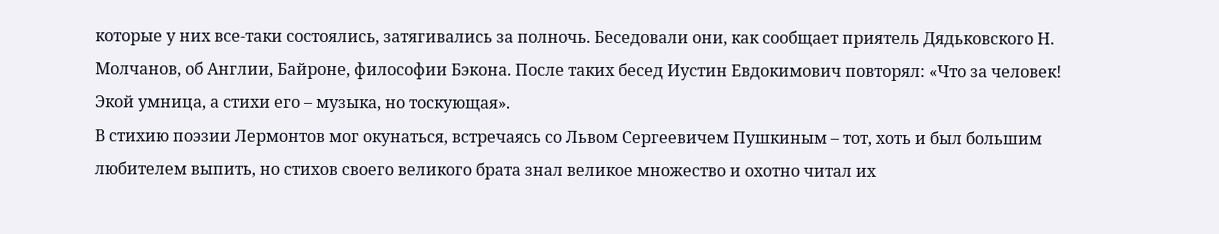которые у них все-таки состоялись, затягивались за полночь. Беседовали они, как сообщает приятель Дядьковского Н. Молчанов, об Англии, Байроне, философии Бэкона. После таких бесед Иустин Евдокимович повторял: «Что за человек! Экой умница, а стихи его – музыка, но тоскующая».
В стихию поэзии Лермонтов мог окунаться, встречаясь со Львом Сергеевичем Пушкиным – тот, хоть и был большим любителем выпить, но стихов своего великого брата знал великое множество и охотно читал их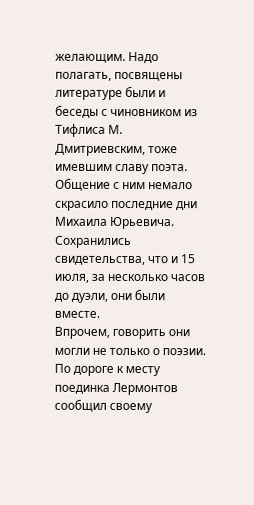желающим. Надо полагать, посвящены литературе были и беседы с чиновником из Тифлиса М. Дмитриевским, тоже имевшим славу поэта. Общение с ним немало скрасило последние дни Михаила Юрьевича. Сохранились свидетельства, что и 15 июля, за несколько часов до дуэли, они были вместе.
Впрочем, говорить они могли не только о поэзии. По дороге к месту поединка Лермонтов сообщил своему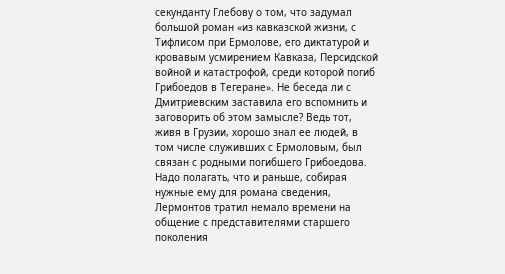секунданту Глебову о том, что задумал большой роман «из кавказской жизни, с Тифлисом при Ермолове, его диктатурой и кровавым усмирением Кавказа, Персидской войной и катастрофой, среди которой погиб Грибоедов в Тегеране». Не беседа ли с Дмитриевским заставила его вспомнить и заговорить об этом замысле? Ведь тот, живя в Грузии, хорошо знал ее людей, в том числе служивших с Ермоловым, был связан с родными погибшего Грибоедова.
Надо полагать, что и раньше, собирая нужные ему для романа сведения, Лермонтов тратил немало времени на общение с представителями старшего поколения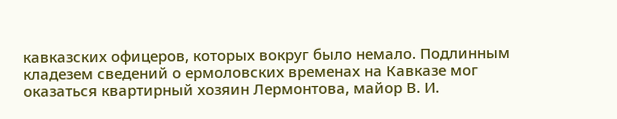кавказских офицеров, которых вокруг было немало. Подлинным кладезем сведений о ермоловских временах на Кавказе мог оказаться квартирный хозяин Лермонтова, майор В. И.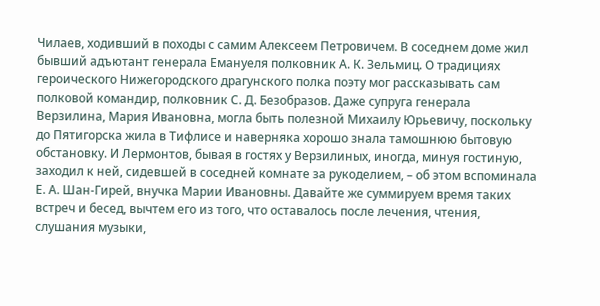Чилаев, ходивший в походы с самим Алексеем Петровичем. В соседнем доме жил бывший адъютант генерала Емануеля полковник А. К. Зельмиц. О традициях героического Нижегородского драгунского полка поэту мог рассказывать сам полковой командир, полковник С. Д. Безобразов. Даже супруга генерала Верзилина, Мария Ивановна, могла быть полезной Михаилу Юрьевичу, поскольку до Пятигорска жила в Тифлисе и наверняка хорошо знала тамошнюю бытовую обстановку. И Лермонтов, бывая в гостях у Верзилиных, иногда, минуя гостиную, заходил к ней, сидевшей в соседней комнате за рукоделием, – об этом вспоминала Е. А. Шан-Гирей, внучка Марии Ивановны. Давайте же суммируем время таких встреч и бесед, вычтем его из того, что оставалось после лечения, чтения, слушания музыки,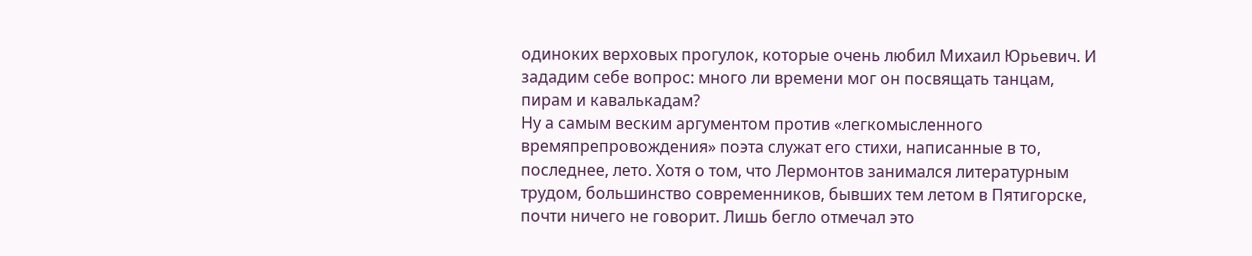одиноких верховых прогулок, которые очень любил Михаил Юрьевич. И зададим себе вопрос: много ли времени мог он посвящать танцам, пирам и кавалькадам?
Ну а самым веским аргументом против «легкомысленного времяпрепровождения» поэта служат его стихи, написанные в то, последнее, лето. Хотя о том, что Лермонтов занимался литературным трудом, большинство современников, бывших тем летом в Пятигорске, почти ничего не говорит. Лишь бегло отмечал это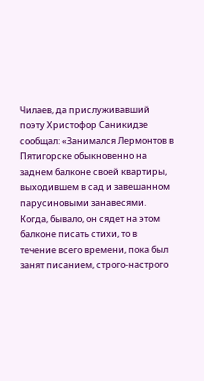Чилаев, да прислуживавший поэту Христофор Саникидзе сообщал: «Занимался Лермонтов в Пятигорске обыкновенно на заднем балконе своей квартиры, выходившем в сад и завешанном парусиновыми занавесями. Когда, бывало, он сядет на этом балконе писать стихи, то в течение всего времени, пока был занят писанием, строго-настрого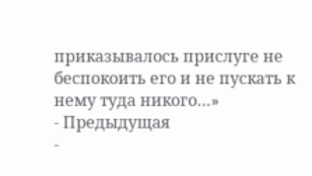приказывалось прислуге не беспокоить его и не пускать к нему туда никого…»
- Предыдущая
-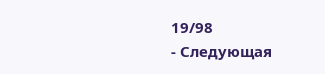19/98
- Следующая